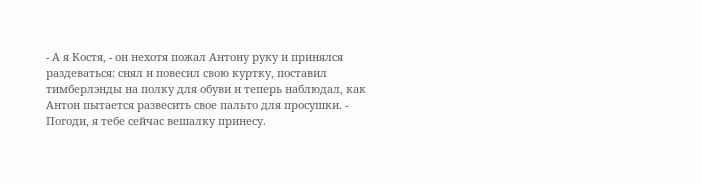- А я Костя, - он нехотя пожал Антону руку и принялся раздеваться: снял и повесил свою куртку, поставил тимберлэнды на полку для обуви и теперь наблюдал, как Антон пытается развесить свое пальто для просушки. - Погоди, я тебе сейчас вешалку принесу.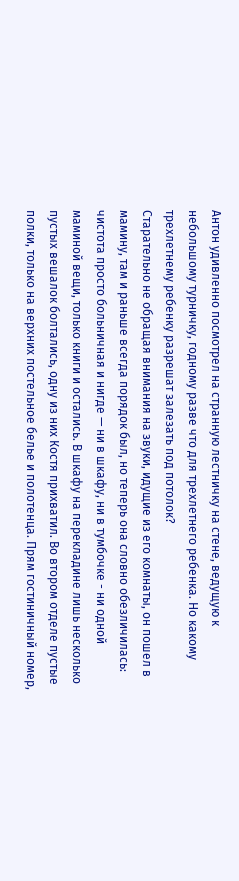Антон удивленно посмотрел на странную лестничку на стене, ведущую к небольшому турничку, годному разве что для трехлетнего ребенка. Но какому трехлетнему ребенку разрешат залезать под потолок?
Старательно не обращая внимания на звуки, идущие из его комнаты, он пошел в мамину, там и раньше всегда порядок был, но теперь она словно обезличилась: чистота просто больничная и нигде — ни в шкафу, ни в тумбочке - ни одной маминой вещи, только книги и остались. В шкафу на перекладине лишь несколько пустых вешалок болтались, одну из них Костя прихватил. Во втором отделе пустые полки, только на верхних постельное белье и полотенца. Прям гостиничный номер,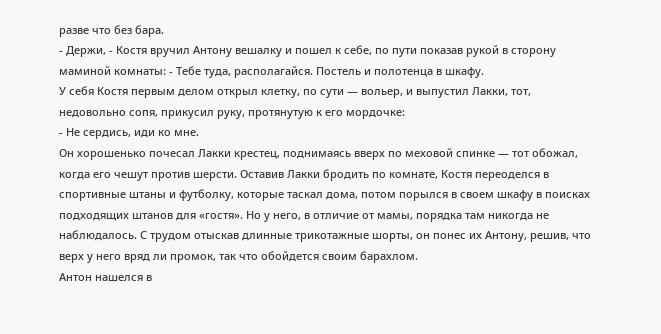разве что без бара.
- Держи, - Костя вручил Антону вешалку и пошел к себе, по пути показав рукой в сторону маминой комнаты: - Тебе туда, располагайся. Постель и полотенца в шкафу.
У себя Костя первым делом открыл клетку, по сути — вольер, и выпустил Лакки, тот, недовольно сопя, прикусил руку, протянутую к его мордочке:
- Не сердись, иди ко мне.
Он хорошенько почесал Лакки крестец, поднимаясь вверх по меховой спинке — тот обожал, когда его чешут против шерсти. Оставив Лакки бродить по комнате, Костя переоделся в спортивные штаны и футболку, которые таскал дома, потом порылся в своем шкафу в поисках подходящих штанов для «гостя». Но у него, в отличие от мамы, порядка там никогда не наблюдалось. С трудом отыскав длинные трикотажные шорты, он понес их Антону, решив, что верх у него вряд ли промок, так что обойдется своим барахлом.
Антон нашелся в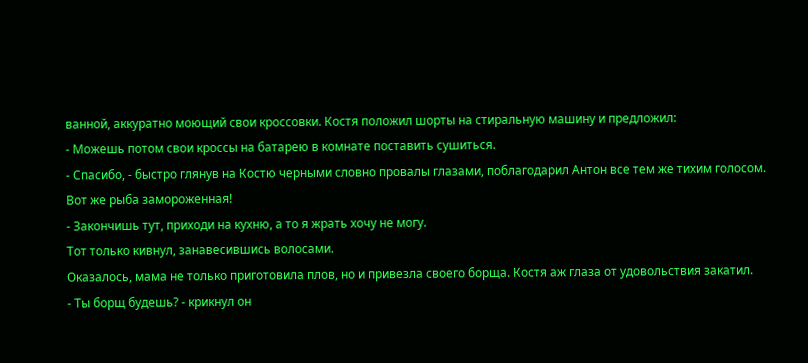ванной, аккуратно моющий свои кроссовки. Костя положил шорты на стиральную машину и предложил:
- Можешь потом свои кроссы на батарею в комнате поставить сушиться.
- Спасибо, - быстро глянув на Костю черными словно провалы глазами, поблагодарил Антон все тем же тихим голосом.
Вот же рыба замороженная!
- Закончишь тут, приходи на кухню, а то я жрать хочу не могу.
Тот только кивнул, занавесившись волосами.
Оказалось, мама не только приготовила плов, но и привезла своего борща. Костя аж глаза от удовольствия закатил.
- Ты борщ будешь? - крикнул он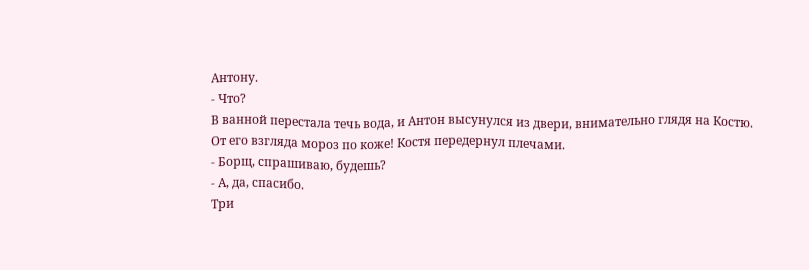Антону.
- Что?
В ванной перестала течь вода, и Антон высунулся из двери, внимательно глядя на Костю. От его взгляда мороз по коже! Костя передернул плечами.
- Борщ, спрашиваю, будешь?
- А, да, спасибо.
Три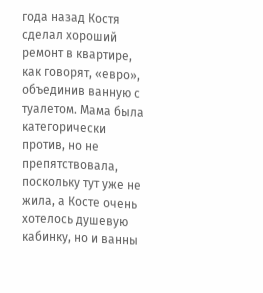года назад Костя сделал хороший ремонт в квартире, как говорят, «евро», объединив ванную с туалетом. Мама была категорически против, но не препятствовала, поскольку тут уже не жила, а Косте очень хотелось душевую кабинку, но и ванны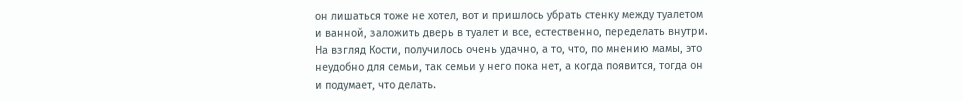он лишаться тоже не хотел, вот и пришлось убрать стенку между туалетом и ванной, заложить дверь в туалет и все, естественно, переделать внутри. На взгляд Кости, получилось очень удачно, а то, что, по мнению мамы, это неудобно для семьи, так семьи у него пока нет, а когда появится, тогда он и подумает, что делать.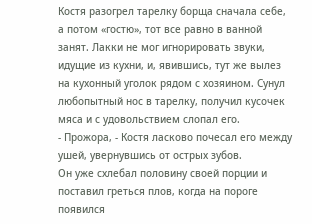Костя разогрел тарелку борща сначала себе, а потом «гостю», тот все равно в ванной занят. Лакки не мог игнорировать звуки, идущие из кухни, и, явившись, тут же вылез на кухонный уголок рядом с хозяином. Сунул любопытный нос в тарелку, получил кусочек мяса и с удовольствием слопал его.
- Прожора, - Костя ласково почесал его между ушей, увернувшись от острых зубов.
Он уже схлебал половину своей порции и поставил греться плов, когда на пороге появился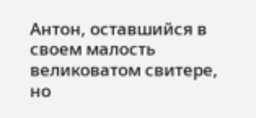Антон, оставшийся в своем малость великоватом свитере, но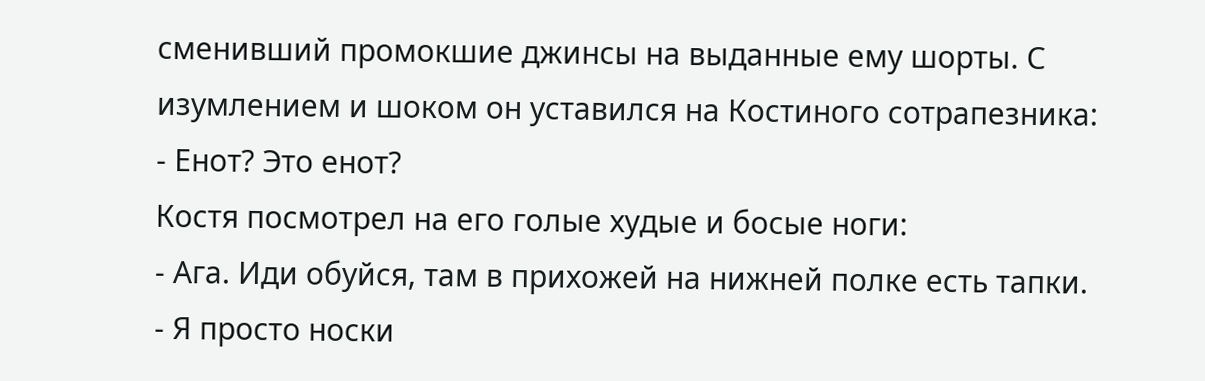сменивший промокшие джинсы на выданные ему шорты. С изумлением и шоком он уставился на Костиного сотрапезника:
- Енот? Это енот?
Костя посмотрел на его голые худые и босые ноги:
- Ага. Иди обуйся, там в прихожей на нижней полке есть тапки.
- Я просто носки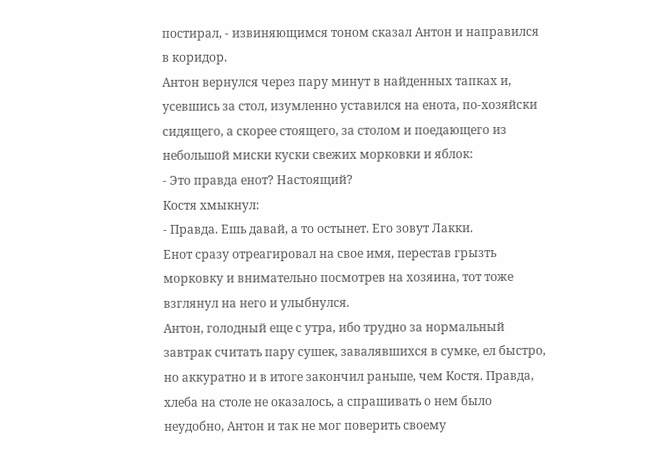постирал, - извиняющимся тоном сказал Антон и направился в коридор.
Антон вернулся через пару минут в найденных тапках и, усевшись за стол, изумленно уставился на енота, по-хозяйски сидящего, а скорее стоящего, за столом и поедающего из небольшой миски куски свежих морковки и яблок:
- Это правда енот? Настоящий?
Костя хмыкнул:
- Правда. Ешь давай, а то остынет. Его зовут Лакки.
Енот сразу отреагировал на свое имя, перестав грызть морковку и внимательно посмотрев на хозяина, тот тоже взглянул на него и улыбнулся.
Антон, голодный еще с утра, ибо трудно за нормальный завтрак считать пару сушек, завалявшихся в сумке, ел быстро, но аккуратно и в итоге закончил раньше, чем Костя. Правда, хлеба на столе не оказалось, а спрашивать о нем было неудобно, Антон и так не мог поверить своему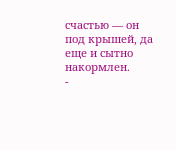счастью — он под крышей, да еще и сытно накормлен.
-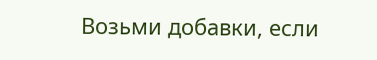Возьми добавки, если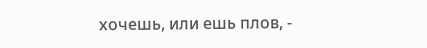хочешь, или ешь плов, -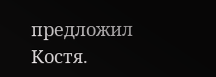предложил Костя.